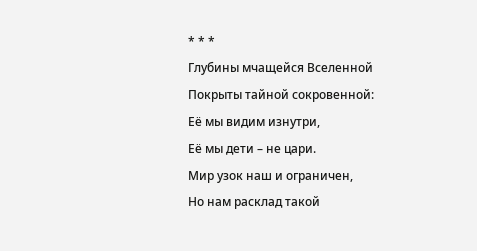* * *
Глубины мчащейся Вселенной
Покрыты тайной сокровенной:
Её мы видим изнутри,
Её мы дети – не цари.
Мир узок наш и ограничен,
Но нам расклад такой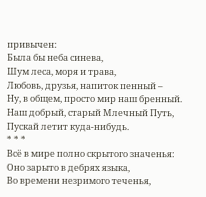привычен:
Была бы неба синева,
Шум леса, моря и трава,
Любовь, друзья, напиток пенный –
Ну, в общем, просто мир наш бренный.
Наш добрый, старый Млечный Путь,
Пускай летит куда-нибудь.
* * *
Всё в мире полно скрытого значенья:
Оно зарыто в дебрях языка,
Во времени незримого теченья,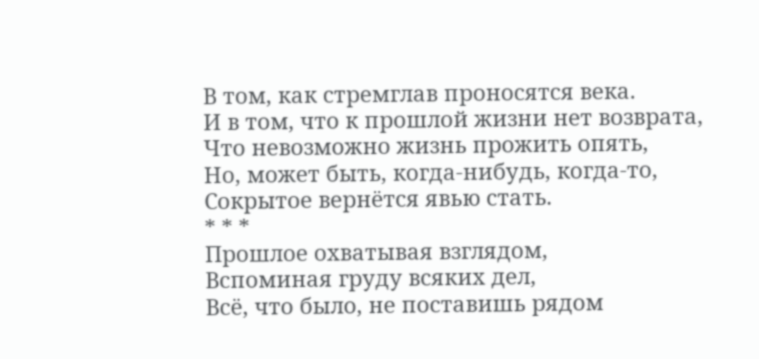В том, как стремглав проносятся века.
И в том, что к прошлой жизни нет возврата,
Что невозможно жизнь прожить опять,
Но, может быть, когда-нибудь, когда-то,
Сокрытое вернётся явью стать.
* * *
Прошлое охватывая взглядом,
Вспоминая груду всяких дел,
Всё, что было, не поставишь рядом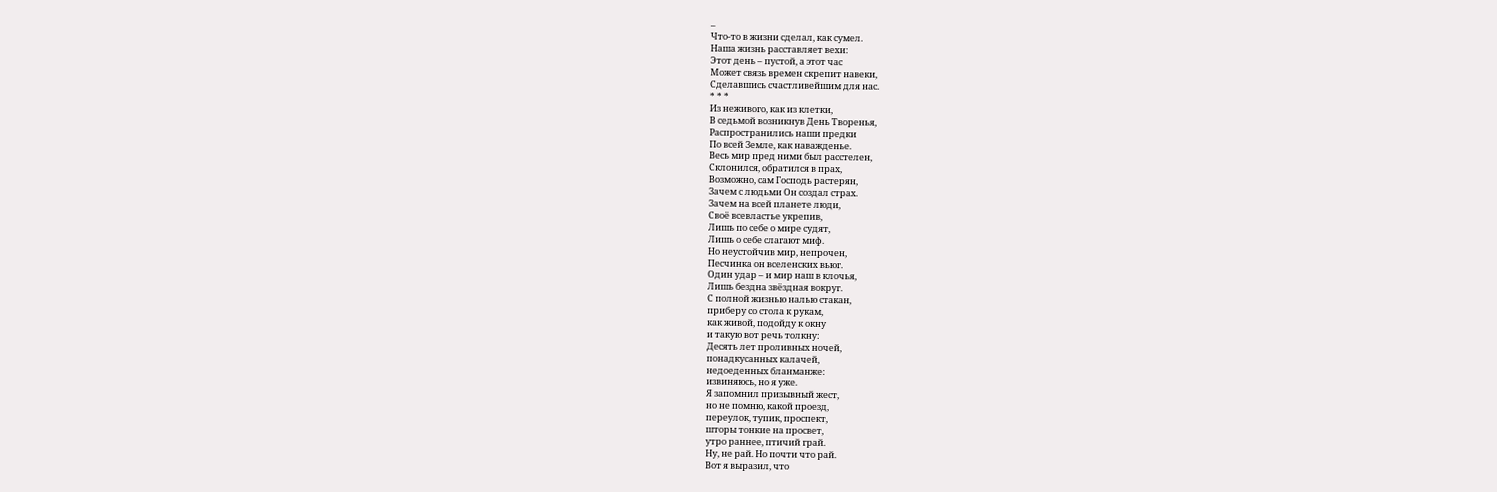–
Что-то в жизни сделал, как сумел.
Наша жизнь расставляет вехи:
Этот день – пустой, а этот час
Может связь времен скрепит навеки,
Сделавшись счастливейшим для нас.
* * *
Из неживого, как из клетки,
В седьмой возникнув День Творенья,
Распространились наши предки
По всей Земле, как наважденье.
Весь мир пред ними был расстелен,
Склонился, обратился в прах,
Возможно, сам Господь растерян,
Зачем с людьми Он создал страх.
Зачем на всей планете люди,
Своё всевластье укрепив,
Лишь по себе о мире судят,
Лишь о себе слагают миф.
Но неустойчив мир, непрочен,
Песчинка он вселенских вьюг.
Один удар – и мир наш в клочья,
Лишь бездна звёздная вокруг.
С полной жизнью налью стакан,
приберу со стола к рукам,
как живой, подойду к окну
и такую вот речь толкну:
Десять лет проливных ночей,
понадкусанных калачей,
недоеденных бланманже:
извиняюсь, но я уже.
Я запомнил призывный жест,
но не помню, какой проезд,
переулок, тупик, проспект,
шторы тонкие на просвет,
утро раннее, птичий грай.
Ну, не рай. Но почти что рай.
Вот я выразил, что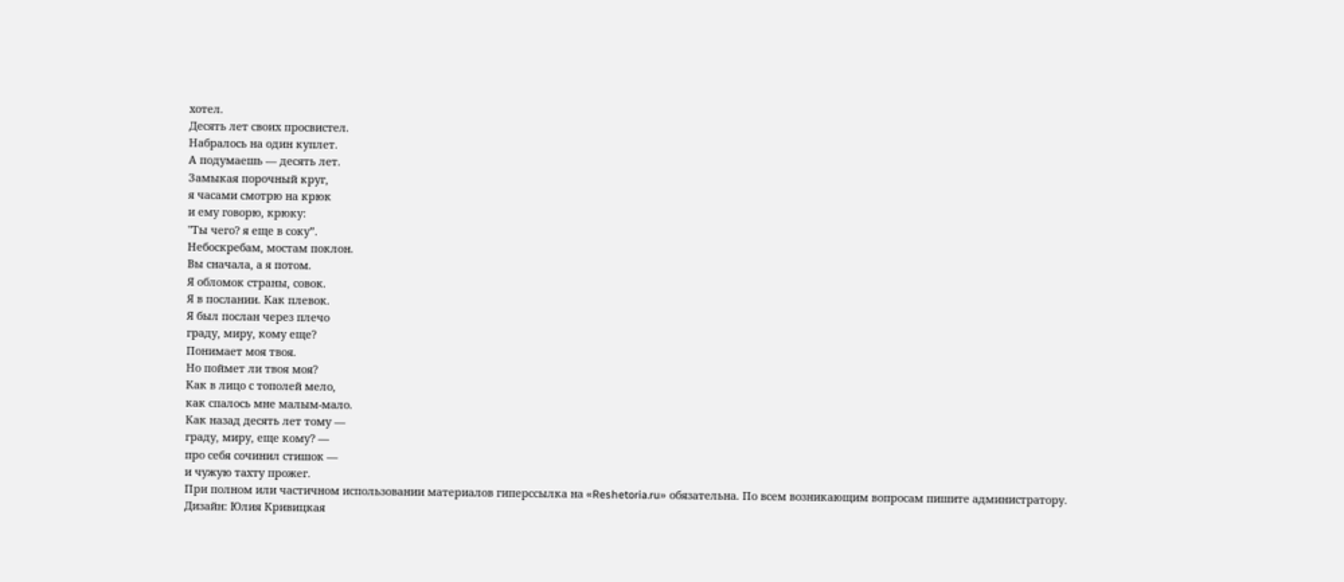хотел.
Десять лет своих просвистел.
Набралось на один куплет.
А подумаешь — десять лет.
Замыкая порочный круг,
я часами смотрю на крюк
и ему говорю, крюку:
"Ты чего? я еще в соку”.
Небоскребам, мостам поклон.
Вы сначала, а я потом.
Я обломок страны, совок.
Я в послании. Как плевок.
Я был послан через плечо
граду, миру, кому еще?
Понимает моя твоя.
Но поймет ли твоя моя?
Как в лицо с тополей мело,
как спалось мне малым-мало.
Как назад десять лет тому —
граду, миру, еще кому? —
про себя сочинил стишок —
и чужую тахту прожег.
При полном или частичном использовании материалов гиперссылка на «Reshetoria.ru» обязательна. По всем возникающим вопросам пишите администратору.
Дизайн: Юлия Кривицкая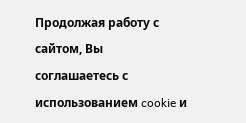Продолжая работу с сайтом, Вы соглашаетесь с использованием cookie и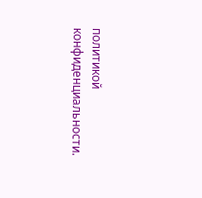политикой конфиденциальности.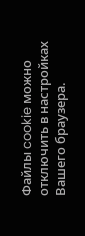Файлы cookie можно отключить в настройках Вашего браузера.